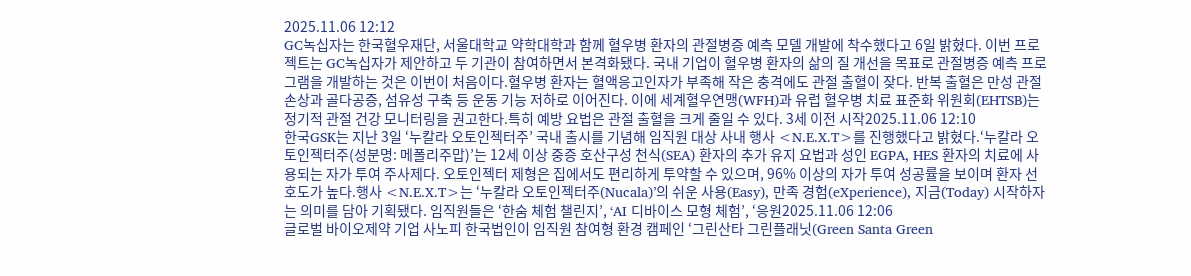2025.11.06 12:12
GC녹십자는 한국혈우재단, 서울대학교 약학대학과 함께 혈우병 환자의 관절병증 예측 모델 개발에 착수했다고 6일 밝혔다. 이번 프로젝트는 GC녹십자가 제안하고 두 기관이 참여하면서 본격화됐다. 국내 기업이 혈우병 환자의 삶의 질 개선을 목표로 관절병증 예측 프로그램을 개발하는 것은 이번이 처음이다.혈우병 환자는 혈액응고인자가 부족해 작은 충격에도 관절 출혈이 잦다. 반복 출혈은 만성 관절 손상과 골다공증, 섬유성 구축 등 운동 기능 저하로 이어진다. 이에 세계혈우연맹(WFH)과 유럽 혈우병 치료 표준화 위원회(EHTSB)는 정기적 관절 건강 모니터링을 권고한다.특히 예방 요법은 관절 출혈을 크게 줄일 수 있다. 3세 이전 시작2025.11.06 12:10
한국GSK는 지난 3일 ‘누칼라 오토인젝터주’ 국내 출시를 기념해 임직원 대상 사내 행사 <N.E.X.T>를 진행했다고 밝혔다.‘누칼라 오토인젝터주(성분명: 메폴리주맙)’는 12세 이상 중증 호산구성 천식(SEA) 환자의 추가 유지 요법과 성인 EGPA, HES 환자의 치료에 사용되는 자가 투여 주사제다. 오토인젝터 제형은 집에서도 편리하게 투약할 수 있으며, 96% 이상의 자가 투여 성공률을 보이며 환자 선호도가 높다.행사 <N.E.X.T>는 ‘누칼라 오토인젝터주(Nucala)’의 쉬운 사용(Easy), 만족 경험(eXperience), 지금(Today) 시작하자는 의미를 담아 기획됐다. 임직원들은 ‘한숨 체험 챌린지’, ‘AI 디바이스 모형 체험’, ‘응원2025.11.06 12:06
글로벌 바이오제약 기업 사노피 한국법인이 임직원 참여형 환경 캠페인 ‘그린산타 그린플래닛(Green Santa Green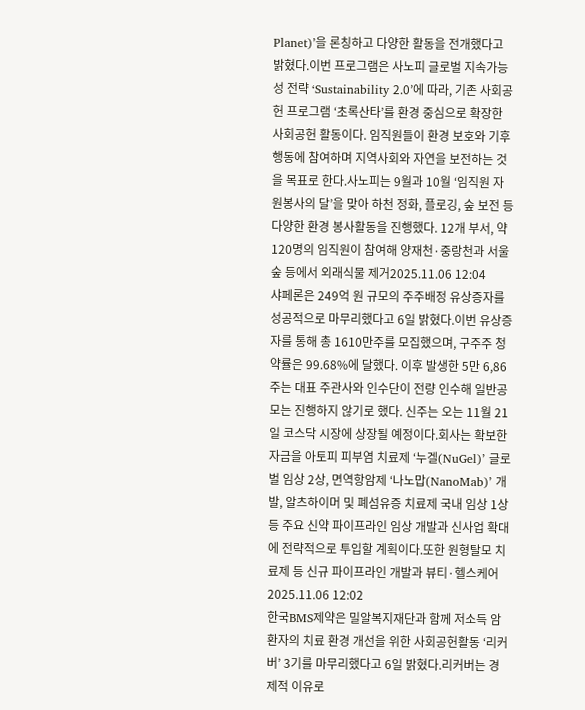Planet)’을 론칭하고 다양한 활동을 전개했다고 밝혔다.이번 프로그램은 사노피 글로벌 지속가능성 전략 ‘Sustainability 2.0’에 따라, 기존 사회공헌 프로그램 ‘초록산타’를 환경 중심으로 확장한 사회공헌 활동이다. 임직원들이 환경 보호와 기후 행동에 참여하며 지역사회와 자연을 보전하는 것을 목표로 한다.사노피는 9월과 10월 ‘임직원 자원봉사의 달’을 맞아 하천 정화, 플로깅, 숲 보전 등 다양한 환경 봉사활동을 진행했다. 12개 부서, 약 120명의 임직원이 참여해 양재천·중랑천과 서울숲 등에서 외래식물 제거2025.11.06 12:04
샤페론은 249억 원 규모의 주주배정 유상증자를 성공적으로 마무리했다고 6일 밝혔다.이번 유상증자를 통해 총 1610만주를 모집했으며, 구주주 청약률은 99.68%에 달했다. 이후 발생한 5만 6,86주는 대표 주관사와 인수단이 전량 인수해 일반공모는 진행하지 않기로 했다. 신주는 오는 11월 21일 코스닥 시장에 상장될 예정이다.회사는 확보한 자금을 아토피 피부염 치료제 ‘누겔(NuGel)’ 글로벌 임상 2상, 면역항암제 ‘나노맙(NanoMab)’ 개발, 알츠하이머 및 폐섬유증 치료제 국내 임상 1상 등 주요 신약 파이프라인 임상 개발과 신사업 확대에 전략적으로 투입할 계획이다.또한 원형탈모 치료제 등 신규 파이프라인 개발과 뷰티·헬스케어2025.11.06 12:02
한국BMS제약은 밀알복지재단과 함께 저소득 암환자의 치료 환경 개선을 위한 사회공헌활동 ‘리커버’ 3기를 마무리했다고 6일 밝혔다.리커버는 경제적 이유로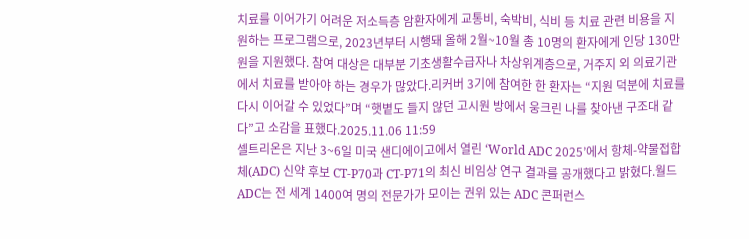치료를 이어가기 어려운 저소득층 암환자에게 교통비, 숙박비, 식비 등 치료 관련 비용을 지원하는 프로그램으로, 2023년부터 시행돼 올해 2월~10월 총 10명의 환자에게 인당 130만 원을 지원했다. 참여 대상은 대부분 기초생활수급자나 차상위계층으로, 거주지 외 의료기관에서 치료를 받아야 하는 경우가 많았다.리커버 3기에 참여한 한 환자는 “지원 덕분에 치료를 다시 이어갈 수 있었다”며 “햇볕도 들지 않던 고시원 방에서 웅크린 나를 찾아낸 구조대 같다”고 소감을 표했다.2025.11.06 11:59
셀트리온은 지난 3~6일 미국 샌디에이고에서 열린 ‘World ADC 2025’에서 항체-약물접합체(ADC) 신약 후보 CT-P70과 CT-P71의 최신 비임상 연구 결과를 공개했다고 밝혔다.월드 ADC는 전 세계 1400여 명의 전문가가 모이는 권위 있는 ADC 콘퍼런스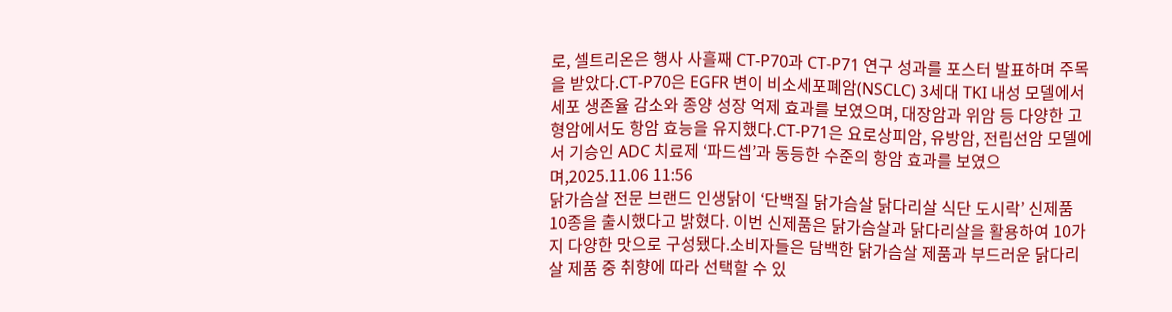로, 셀트리온은 행사 사흘째 CT-P70과 CT-P71 연구 성과를 포스터 발표하며 주목을 받았다.CT-P70은 EGFR 변이 비소세포폐암(NSCLC) 3세대 TKI 내성 모델에서 세포 생존율 감소와 종양 성장 억제 효과를 보였으며, 대장암과 위암 등 다양한 고형암에서도 항암 효능을 유지했다.CT-P71은 요로상피암, 유방암, 전립선암 모델에서 기승인 ADC 치료제 ‘파드셉’과 동등한 수준의 항암 효과를 보였으며,2025.11.06 11:56
닭가슴살 전문 브랜드 인생닭이 ‘단백질 닭가슴살 닭다리살 식단 도시락’ 신제품 10종을 출시했다고 밝혔다. 이번 신제품은 닭가슴살과 닭다리살을 활용하여 10가지 다양한 맛으로 구성됐다.소비자들은 담백한 닭가슴살 제품과 부드러운 닭다리살 제품 중 취향에 따라 선택할 수 있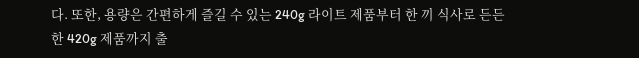다. 또한, 용량은 간편하게 즐길 수 있는 240g 라이트 제품부터 한 끼 식사로 든든한 420g 제품까지 출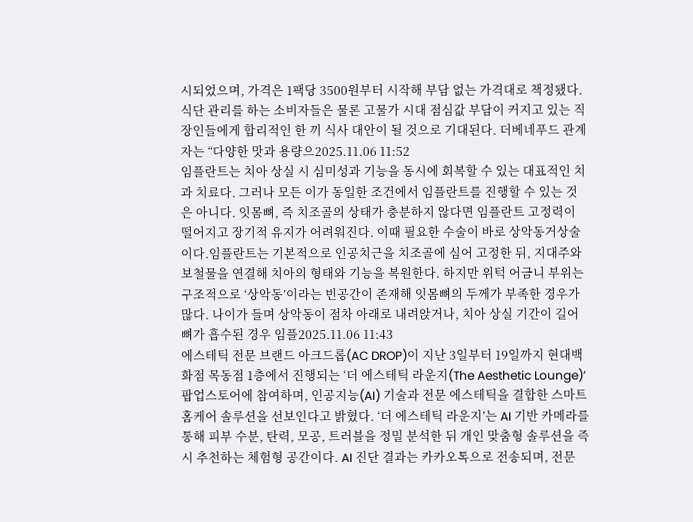시되었으며, 가격은 1팩당 3500원부터 시작해 부담 없는 가격대로 책정됐다.식단 관리를 하는 소비자들은 물론 고물가 시대 점심값 부담이 커지고 있는 직장인들에게 합리적인 한 끼 식사 대안이 될 것으로 기대된다. 더베네푸드 관계자는 “다양한 맛과 용량으2025.11.06 11:52
임플란트는 치아 상실 시 심미성과 기능을 동시에 회복할 수 있는 대표적인 치과 치료다. 그러나 모든 이가 동일한 조건에서 임플란트를 진행할 수 있는 것은 아니다. 잇몸뼈, 즉 치조골의 상태가 충분하지 않다면 임플란트 고정력이 떨어지고 장기적 유지가 어려워진다. 이때 필요한 수술이 바로 상악동거상술이다.임플란트는 기본적으로 인공치근을 치조골에 심어 고정한 뒤, 지대주와 보철물을 연결해 치아의 형태와 기능을 복원한다. 하지만 위턱 어금니 부위는 구조적으로 ‘상악동’이라는 빈공간이 존재해 잇몸뼈의 두께가 부족한 경우가 많다. 나이가 들며 상악동이 점차 아래로 내려앉거나, 치아 상실 기간이 길어 뼈가 흡수된 경우 임플2025.11.06 11:43
에스테틱 전문 브랜드 아크드롭(AC DROP)이 지난 3일부터 19일까지 현대백화점 목동점 1층에서 진행되는 ‘더 에스테틱 라운지(The Aesthetic Lounge)’ 팝업스토어에 참여하며, 인공지능(AI) 기술과 전문 에스테틱을 결합한 스마트 홈케어 솔루션을 선보인다고 밝혔다. ‘더 에스테틱 라운지’는 AI 기반 카메라를 통해 피부 수분, 탄력, 모공, 트러블을 정밀 분석한 뒤 개인 맞춤형 솔루션을 즉시 추천하는 체험형 공간이다. AI 진단 결과는 카카오톡으로 전송되며, 전문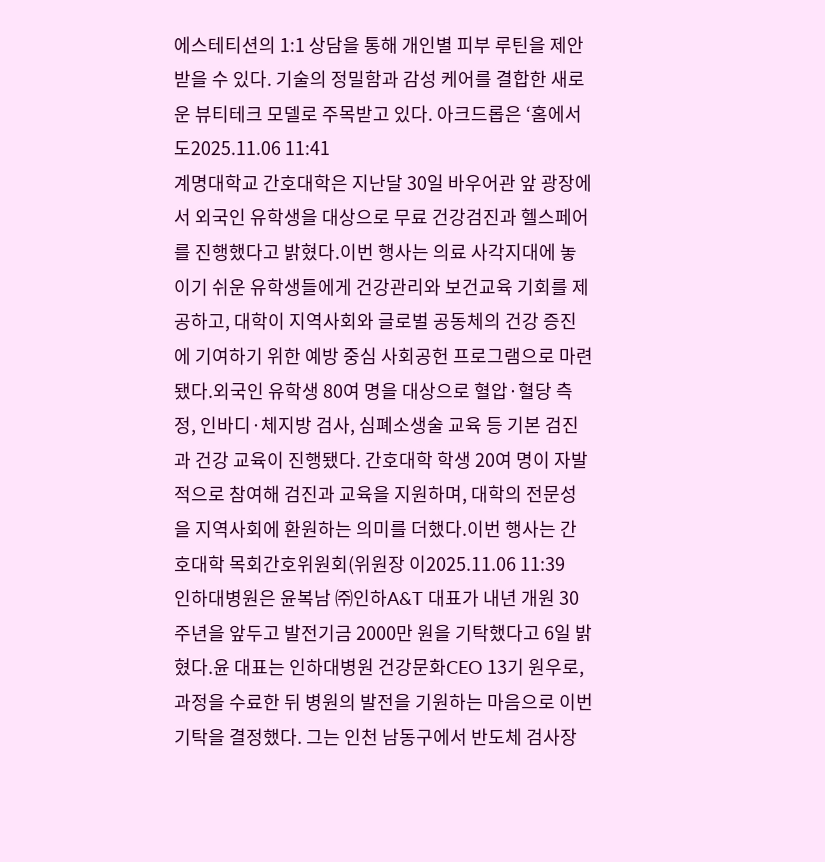에스테티션의 1:1 상담을 통해 개인별 피부 루틴을 제안받을 수 있다. 기술의 정밀함과 감성 케어를 결합한 새로운 뷰티테크 모델로 주목받고 있다. 아크드롭은 ‘홈에서도2025.11.06 11:41
계명대학교 간호대학은 지난달 30일 바우어관 앞 광장에서 외국인 유학생을 대상으로 무료 건강검진과 헬스페어를 진행했다고 밝혔다.이번 행사는 의료 사각지대에 놓이기 쉬운 유학생들에게 건강관리와 보건교육 기회를 제공하고, 대학이 지역사회와 글로벌 공동체의 건강 증진에 기여하기 위한 예방 중심 사회공헌 프로그램으로 마련됐다.외국인 유학생 80여 명을 대상으로 혈압·혈당 측정, 인바디·체지방 검사, 심폐소생술 교육 등 기본 검진과 건강 교육이 진행됐다. 간호대학 학생 20여 명이 자발적으로 참여해 검진과 교육을 지원하며, 대학의 전문성을 지역사회에 환원하는 의미를 더했다.이번 행사는 간호대학 목회간호위원회(위원장 이2025.11.06 11:39
인하대병원은 윤복남 ㈜인하A&T 대표가 내년 개원 30주년을 앞두고 발전기금 2000만 원을 기탁했다고 6일 밝혔다.윤 대표는 인하대병원 건강문화CEO 13기 원우로, 과정을 수료한 뒤 병원의 발전을 기원하는 마음으로 이번 기탁을 결정했다. 그는 인천 남동구에서 반도체 검사장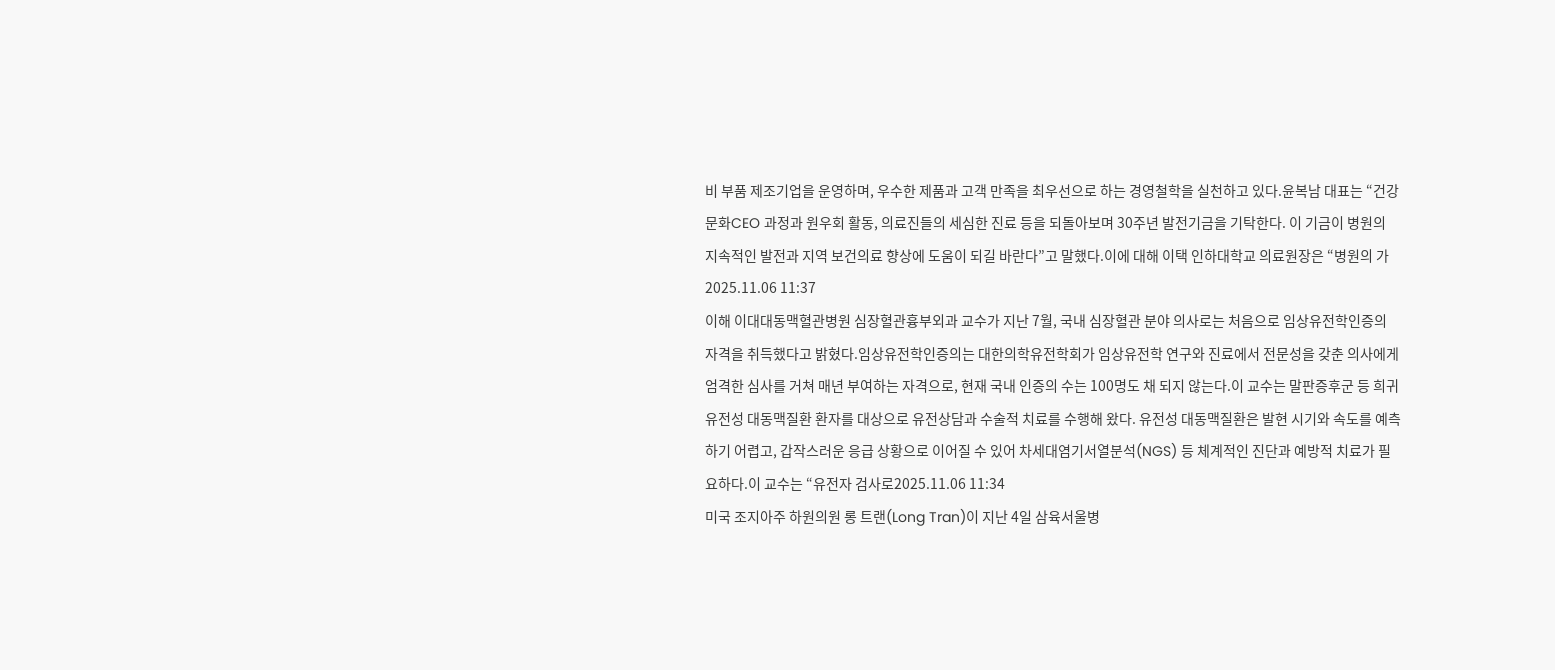비 부품 제조기업을 운영하며, 우수한 제품과 고객 만족을 최우선으로 하는 경영철학을 실천하고 있다.윤복남 대표는 “건강문화CEO 과정과 원우회 활동, 의료진들의 세심한 진료 등을 되돌아보며 30주년 발전기금을 기탁한다. 이 기금이 병원의 지속적인 발전과 지역 보건의료 향상에 도움이 되길 바란다”고 말했다.이에 대해 이택 인하대학교 의료원장은 “병원의 가2025.11.06 11:37
이해 이대대동맥혈관병원 심장혈관흉부외과 교수가 지난 7월, 국내 심장혈관 분야 의사로는 처음으로 임상유전학인증의 자격을 취득했다고 밝혔다.임상유전학인증의는 대한의학유전학회가 임상유전학 연구와 진료에서 전문성을 갖춘 의사에게 엄격한 심사를 거쳐 매년 부여하는 자격으로, 현재 국내 인증의 수는 100명도 채 되지 않는다.이 교수는 말판증후군 등 희귀 유전성 대동맥질환 환자를 대상으로 유전상담과 수술적 치료를 수행해 왔다. 유전성 대동맥질환은 발현 시기와 속도를 예측하기 어렵고, 갑작스러운 응급 상황으로 이어질 수 있어 차세대염기서열분석(NGS) 등 체계적인 진단과 예방적 치료가 필요하다.이 교수는 “유전자 검사로2025.11.06 11:34
미국 조지아주 하원의원 롱 트랜(Long Tran)이 지난 4일 삼육서울병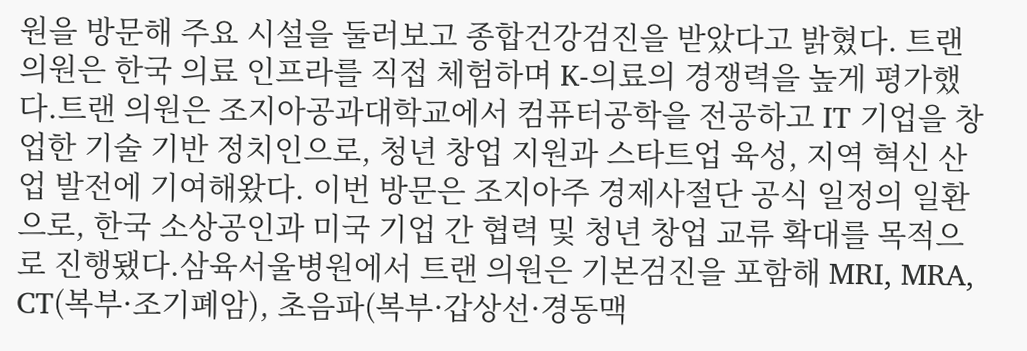원을 방문해 주요 시설을 둘러보고 종합건강검진을 받았다고 밝혔다. 트랜 의원은 한국 의료 인프라를 직접 체험하며 K-의료의 경쟁력을 높게 평가했다.트랜 의원은 조지아공과대학교에서 컴퓨터공학을 전공하고 IT 기업을 창업한 기술 기반 정치인으로, 청년 창업 지원과 스타트업 육성, 지역 혁신 산업 발전에 기여해왔다. 이번 방문은 조지아주 경제사절단 공식 일정의 일환으로, 한국 소상공인과 미국 기업 간 협력 및 청년 창업 교류 확대를 목적으로 진행됐다.삼육서울병원에서 트랜 의원은 기본검진을 포함해 MRI, MRA, CT(복부·조기폐암), 초음파(복부·갑상선·경동맥